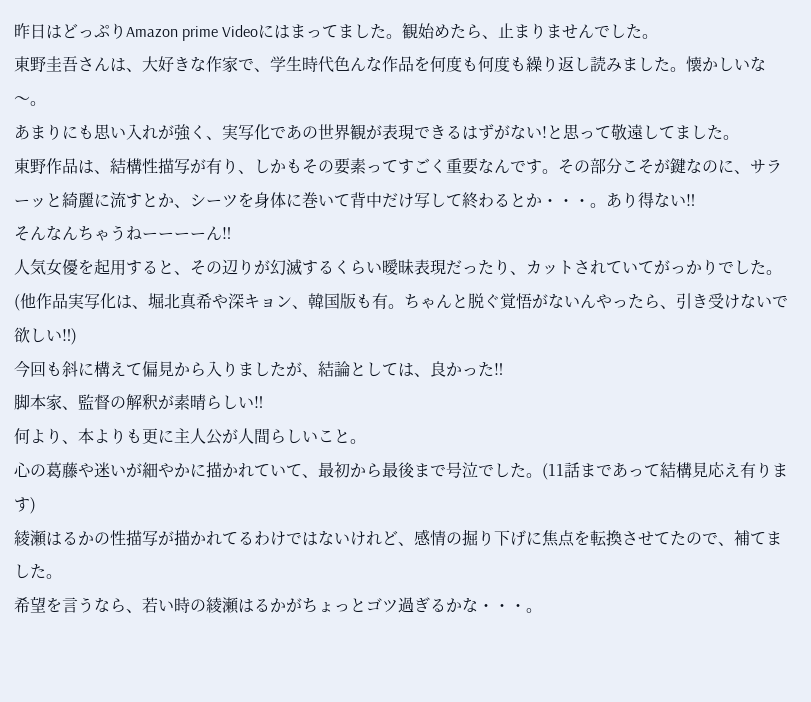昨日はどっぷりAmazon prime Videoにはまってました。観始めたら、止まりませんでした。
東野圭吾さんは、大好きな作家で、学生時代色んな作品を何度も何度も繰り返し読みました。懐かしいな〜。
あまりにも思い入れが強く、実写化であの世界観が表現できるはずがない!と思って敬遠してました。
東野作品は、結構性描写が有り、しかもその要素ってすごく重要なんです。その部分こそが鍵なのに、サラーッと綺麗に流すとか、シーツを身体に巻いて背中だけ写して終わるとか・・・。あり得ない‼
そんなんちゃうねーーーーん‼
人気女優を起用すると、その辺りが幻滅するくらい曖昧表現だったり、カットされていてがっかりでした。(他作品実写化は、堀北真希や深キョン、韓国版も有。ちゃんと脱ぐ覚悟がないんやったら、引き受けないで欲しい‼)
今回も斜に構えて偏見から入りましたが、結論としては、良かった‼
脚本家、監督の解釈が素晴らしい‼
何より、本よりも更に主人公が人間らしいこと。
心の葛藤や迷いが細やかに描かれていて、最初から最後まで号泣でした。(11話まであって結構見応え有ります)
綾瀬はるかの性描写が描かれてるわけではないけれど、感情の掘り下げに焦点を転換させてたので、補てました。
希望を言うなら、若い時の綾瀬はるかがちょっとゴツ過ぎるかな・・・。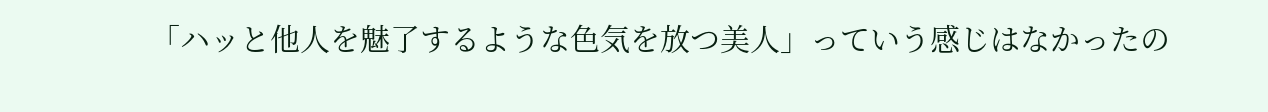「ハッと他人を魅了するような色気を放つ美人」っていう感じはなかったの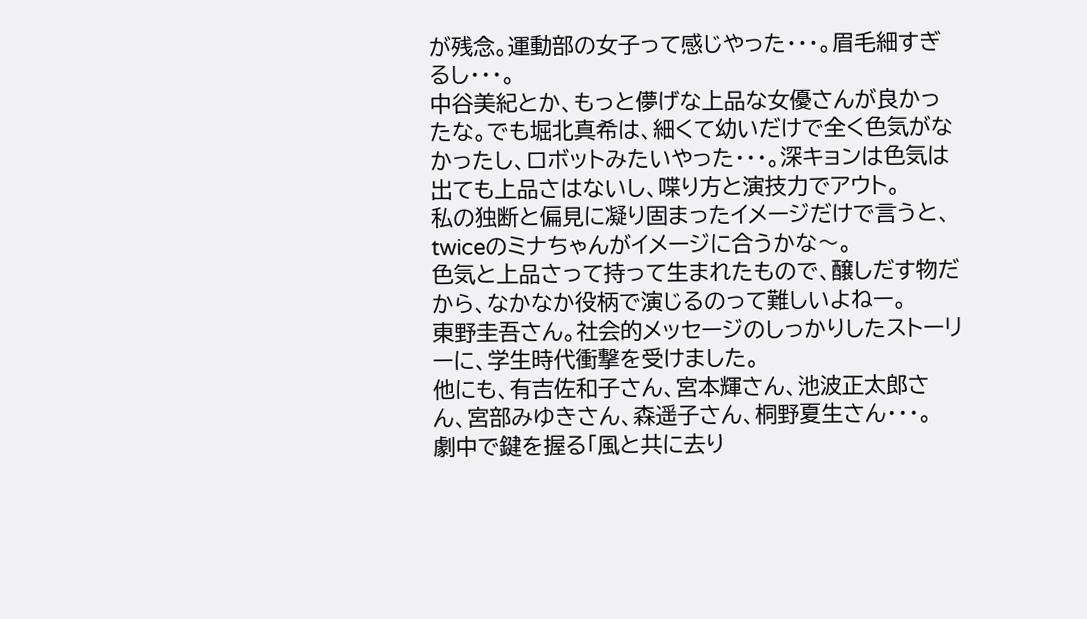が残念。運動部の女子って感じやった・・・。眉毛細すぎるし・・・。
中谷美紀とか、もっと儚げな上品な女優さんが良かったな。でも堀北真希は、細くて幼いだけで全く色気がなかったし、ロボットみたいやった・・・。深キョンは色気は出ても上品さはないし、喋り方と演技力でアウト。
私の独断と偏見に凝り固まったイメージだけで言うと、twiceのミナちゃんがイメージに合うかな〜。
色気と上品さって持って生まれたもので、醸しだす物だから、なかなか役柄で演じるのって難しいよねー。
東野圭吾さん。社会的メッセージのしっかりしたストーリーに、学生時代衝撃を受けました。
他にも、有吉佐和子さん、宮本輝さん、池波正太郎さん、宮部みゆきさん、森遥子さん、桐野夏生さん・・・。
劇中で鍵を握る「風と共に去り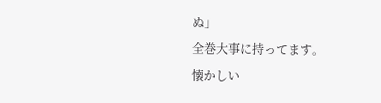ぬ」
全巻大事に持ってます。
懐かしい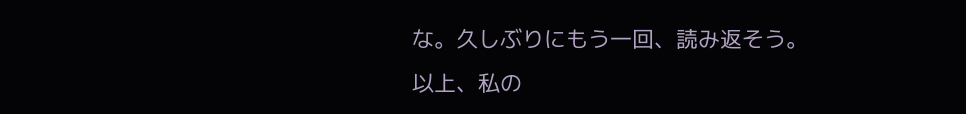な。久しぶりにもう一回、読み返そう。
以上、私の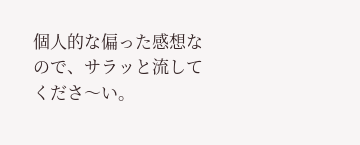個人的な偏った感想なので、サラッと流してくださ〜い。